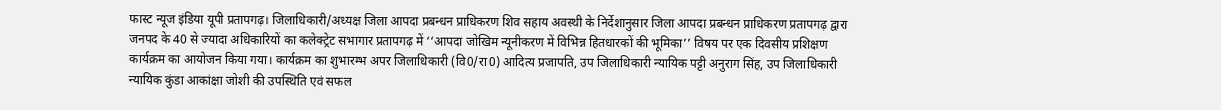फास्ट न्यूज इंडिया यूपी प्रतापगढ़। जिलाधिकारी/अध्यक्ष जिला आपदा प्रबन्धन प्राधिकरण शिव सहाय अवस्थी के निर्देशानुसार जिला आपदा प्रबन्धन प्राधिकरण प्रतापगढ़ द्वारा जनपद के 40 से ज्यादा अधिकारियों का कलेक्ट्रेट सभागार प्रतापगढ़ में ‘‘आपदा जोखिम न्यूनीकरण में विभिन्न हितधारकों की भूमिका’’ विषय पर एक दिवसीय प्रशिक्षण कार्यक्रम का आयोजन किया गया। कार्यक्रम का शुभारम्भ अपर जिलाधिकारी (वि0/रा0) आदित्य प्रजापति, उप जिलाधिकारी न्यायिक पट्टी अनुराग सिंह, उप जिलाधिकारी न्यायिक कुंडा आकांक्षा जोशी की उपस्थिति एवं सफल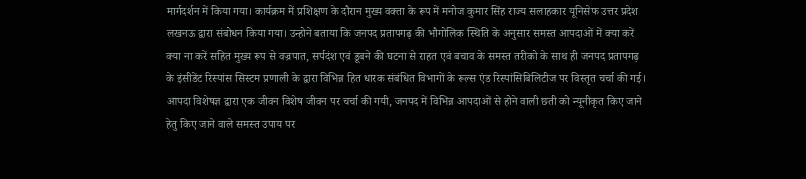मार्गदर्शन में किया गया। कार्यक्रम में प्रशिक्षण के दौरान मुख्य वक्ता के रूप में मनोज कुमार सिंह राज्य सलाहकार यूनिसेफ उत्तर प्रदेश लखनऊ द्वारा संबोधन किया गया। उन्होने बताया कि जनपद प्रतापगढ़ की भौगोलिक स्थिति के अनुसार समस्त आपदाओं में क्या करें क्या ना करें सहित मुख्य रूप से वज्रपात, सर्पदंश एवं डूबने की घटना से राहत एवं बचाव के समस्त तरीको के साथ ही जनपद प्रतापगढ़ के इंसीडेंट रिस्पांस सिस्टम प्रणाली के द्वारा विभिन्न हित धारक संबंधित विभागों के रूल्स एंड रिस्पांसिबिलिटीज पर विस्तृत चर्चा की गई। आपदा विशेषज्ञ द्वारा एक जीवन विशेष जीवन पर चर्चा की गयी, जनपद में विभिन्न आपदाओं से होने वाली छती को न्यूनीकृत किए जाने हेतु किए जाने वाले समस्त उपाय पर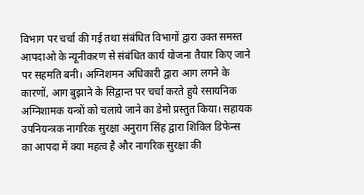विभाग पर चर्चा की गई तथा संबंधित विभागों द्वारा उक्त समस्त आपदाओ के न्यूनीकरण से संबंधित कार्य योजना तैयार किए जाने पर सहमति बनी। अग्निशमन अधिकारी द्वारा आग लगने के कारणों, आग बुझाने के सिद्वान्त पर चर्चा करते हुये रसायनिक अग्निशामक यन्त्रों को चलाये जाने का डेमो प्रस्तुत किया। सहायक उपनियन्त्रक नागरिक सुरक्षा अनुराग सिंह द्वारा शिविल डिफेन्स का आपदा में क्या महत्व है और नागरिक सुरक्षा की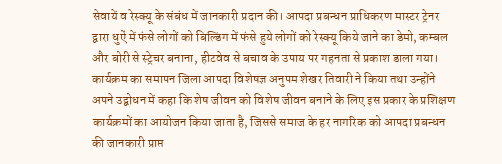सेवायें व रेस्क्यू के संबंध में जानकारी प्रदान की। आपदा प्रबन्धन प्राधिकरण मास्टर ट्रेनर द्वारा धुऐं में फंसे लोगों को बिल्डिंग में फंसे हुये लोगों को रेस्क्यू किये जाने का डेमो, कम्बल और बोरी से स्ट्रेचर बनाना, हीटवेव से बचाव के उपाय पर गहनता से प्रकाश डाला गया। कार्यक्रम का समापन जिला आपदा विशेषज्ञ अनुपम शेखर तिवारी ने किया तथा उन्होंने अपने उद्बोधन में कहा कि शेष जीवन को विशेष जीवन बनाने के लिए इस प्रकार के प्रशिक्षण कार्यक्रमों का आयोजन किया जाता है, जिससे समाज के हर नागरिक को आपदा प्रबन्धन की जानकारी प्राप्त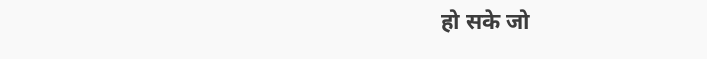हो सके जो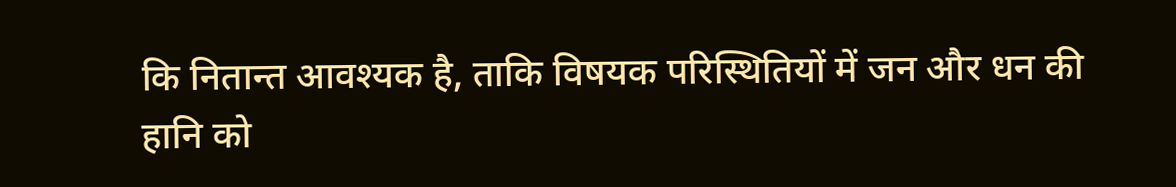कि नितान्त आवश्यक है, ताकि विषयक परिस्थितियों में जन और धन की हानि को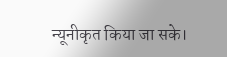न्यूनीकृत किया जा सके।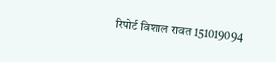रिपोर्ट विशाल रावत 151019094